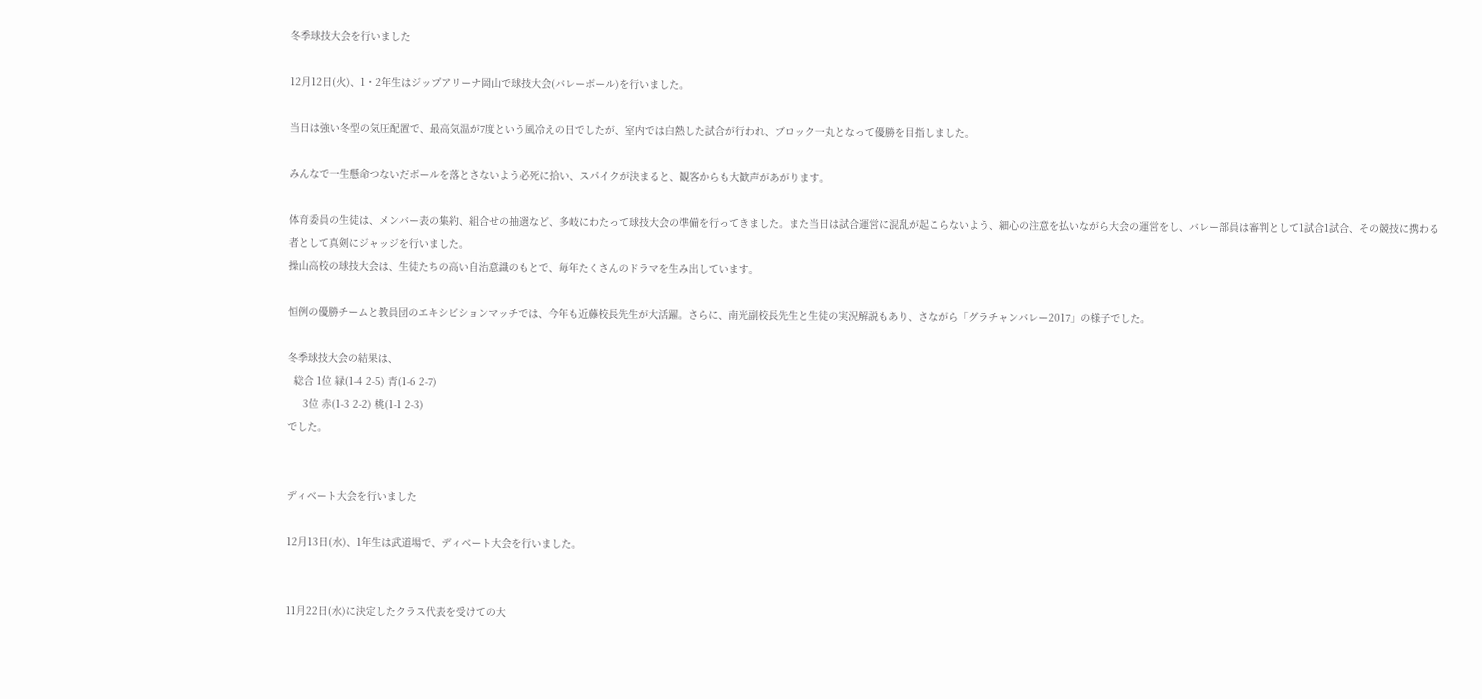冬季球技大会を行いました

12月12日(火)、1・2年生はジップアリーナ岡山で球技大会(バレーボール)を行いました。

当日は強い冬型の気圧配置で、最高気温が7度という風冷えの日でしたが、室内では白熱した試合が行われ、ブロック一丸となって優勝を目指しました。

みんなで一生懸命つないだボールを落とさないよう必死に拾い、スパイクが決まると、観客からも大歓声があがります。

体育委員の生徒は、メンバー表の集約、組合せの抽選など、多岐にわたって球技大会の準備を行ってきました。また当日は試合運営に混乱が起こらないよう、細心の注意を払いながら大会の運営をし、バレー部員は審判として1試合1試合、その競技に携わる者として真剣にジャッジを行いました。
操山高校の球技大会は、生徒たちの高い自治意識のもとで、毎年たくさんのドラマを生み出しています。

恒例の優勝チームと教員団のエキシビションマッチでは、今年も近藤校長先生が大活躍。さらに、南光副校長先生と生徒の実況解説もあり、さながら「グラチャンバレー2017」の様子でした。

冬季球技大会の結果は、
  総合 1位 緑(1-4 2-5) 青(1-6 2-7)
     3位 赤(1-3 2-2) 桃(1-1 2-3)
でした。


ディベート大会を行いました

12月13日(水)、1年生は武道場で、ディベート大会を行いました。


11月22日(水)に決定したクラス代表を受けての大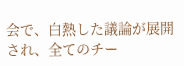会で、白熱した議論が展開され、全てのチー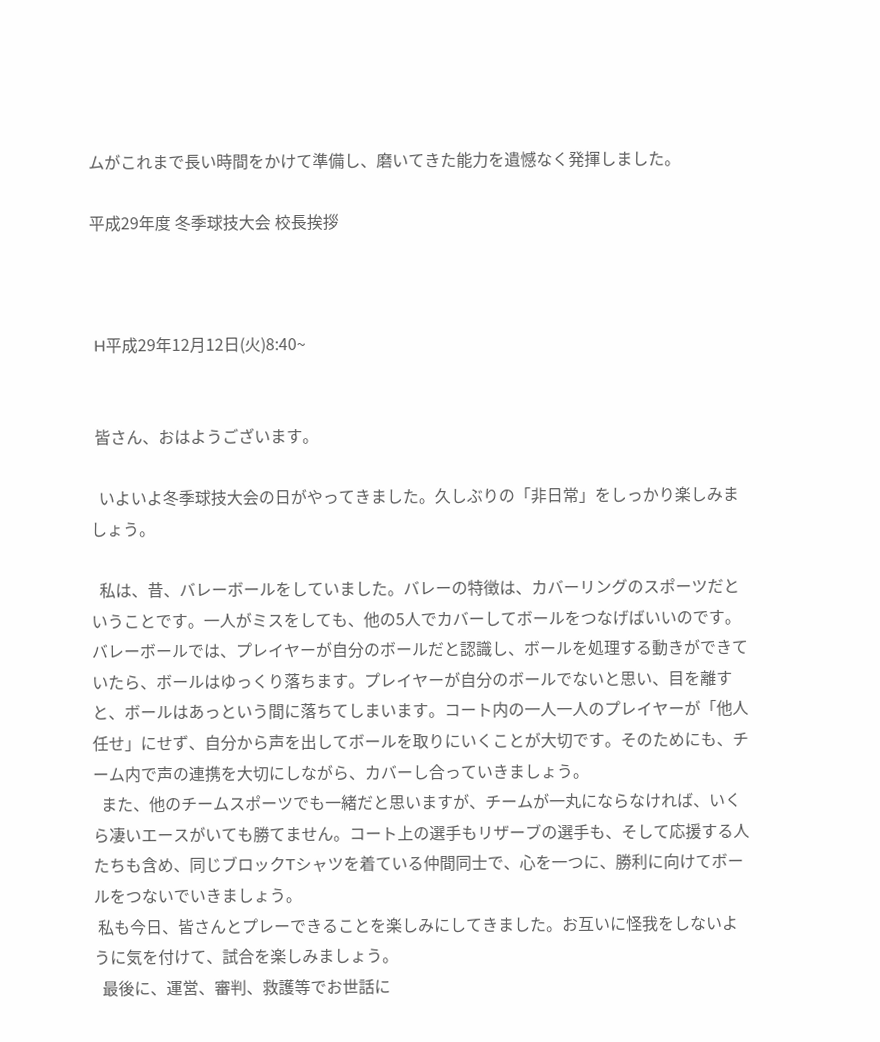ムがこれまで長い時間をかけて準備し、磨いてきた能力を遺憾なく発揮しました。

平成29年度 冬季球技大会 校長挨拶



 H平成29年12月12日(火)8:40~


 皆さん、おはようございます。

  いよいよ冬季球技大会の日がやってきました。久しぶりの「非日常」をしっかり楽しみましょう。

  私は、昔、バレーボールをしていました。バレーの特徴は、カバーリングのスポーツだということです。一人がミスをしても、他の5人でカバーしてボールをつなげばいいのです。バレーボールでは、プレイヤーが自分のボールだと認識し、ボールを処理する動きができていたら、ボールはゆっくり落ちます。プレイヤーが自分のボールでないと思い、目を離すと、ボールはあっという間に落ちてしまいます。コート内の一人一人のプレイヤーが「他人任せ」にせず、自分から声を出してボールを取りにいくことが大切です。そのためにも、チーム内で声の連携を大切にしながら、カバーし合っていきましょう。
  また、他のチームスポーツでも一緒だと思いますが、チームが一丸にならなければ、いくら凄いエースがいても勝てません。コート上の選手もリザーブの選手も、そして応援する人たちも含め、同じブロックTシャツを着ている仲間同士で、心を一つに、勝利に向けてボールをつないでいきましょう。
 私も今日、皆さんとプレーできることを楽しみにしてきました。お互いに怪我をしないように気を付けて、試合を楽しみましょう。
  最後に、運営、審判、救護等でお世話に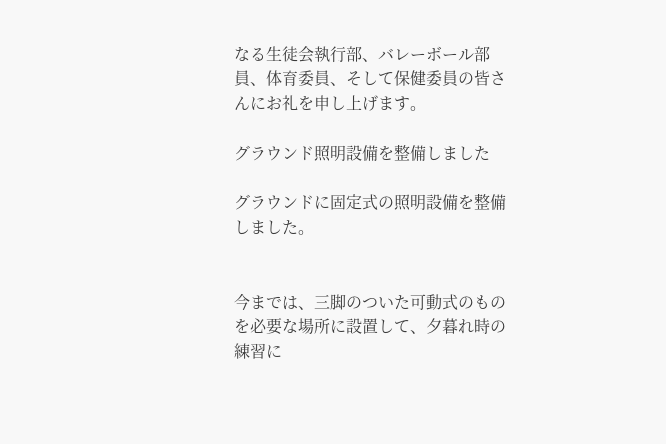なる生徒会執行部、バレーボール部員、体育委員、そして保健委員の皆さんにお礼を申し上げます。

グラウンド照明設備を整備しました

グラウンドに固定式の照明設備を整備しました。


今までは、三脚のついた可動式のものを必要な場所に設置して、夕暮れ時の練習に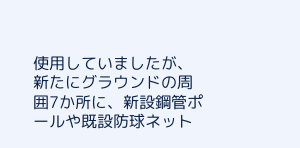使用していましたが、新たにグラウンドの周囲7か所に、新設鋼管ポールや既設防球ネット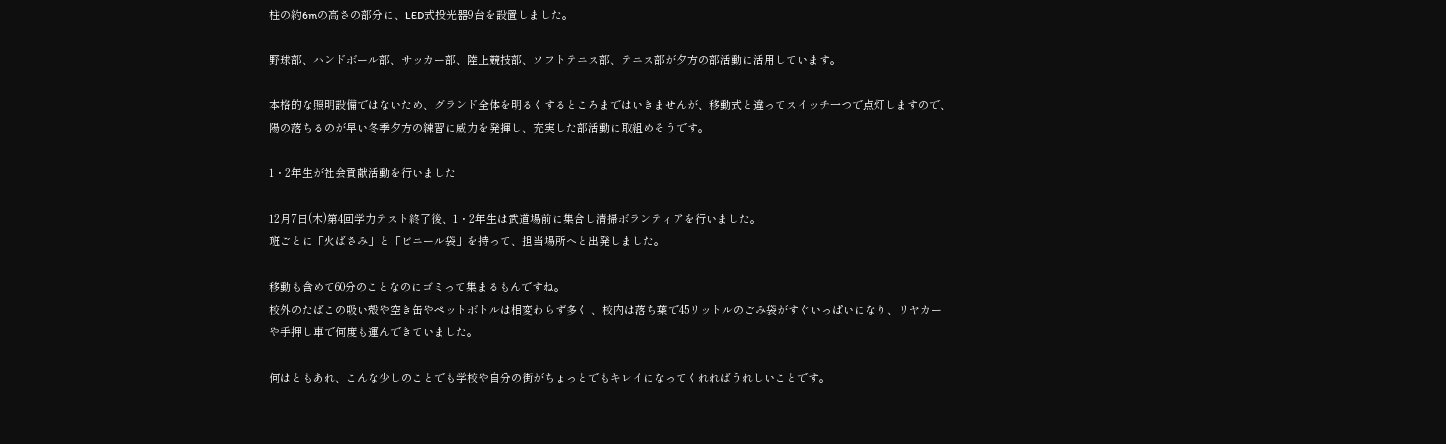柱の約6mの高さの部分に、LED式投光器9台を設置しました。

野球部、ハンドボール部、サッカー部、陸上競技部、ソフトテニス部、テニス部が夕方の部活動に活用しています。

本格的な照明設備ではないため、グランド全体を明るくするところまではいきませんが、移動式と違ってスイッチ一つで点灯しますので、陽の落ちるのが早い冬季夕方の練習に威力を発揮し、充実した部活動に取組めそうです。

1・2年生が社会貢献活動を行いました

12月7日(木)第4回学力テスト終了後、1・2年生は武道場前に集合し清掃ボランティアを行いました。
班ごとに「火ばさみ」と「ビニール袋」を持って、担当場所へと出発しました。

移動も含めて60分のことなのにゴミって集まるもんですね。
校外のたばこの吸い殻や空き缶やペットボトルは相変わらず多く 、校内は落ち葉で45リットルのごみ袋がすぐいっぱいになり、リヤカーや手押し車で何度も運んできていました。

何はともあれ、こんな少しのことでも学校や自分の街がちょっとでもキレイになってくれればうれしいことです。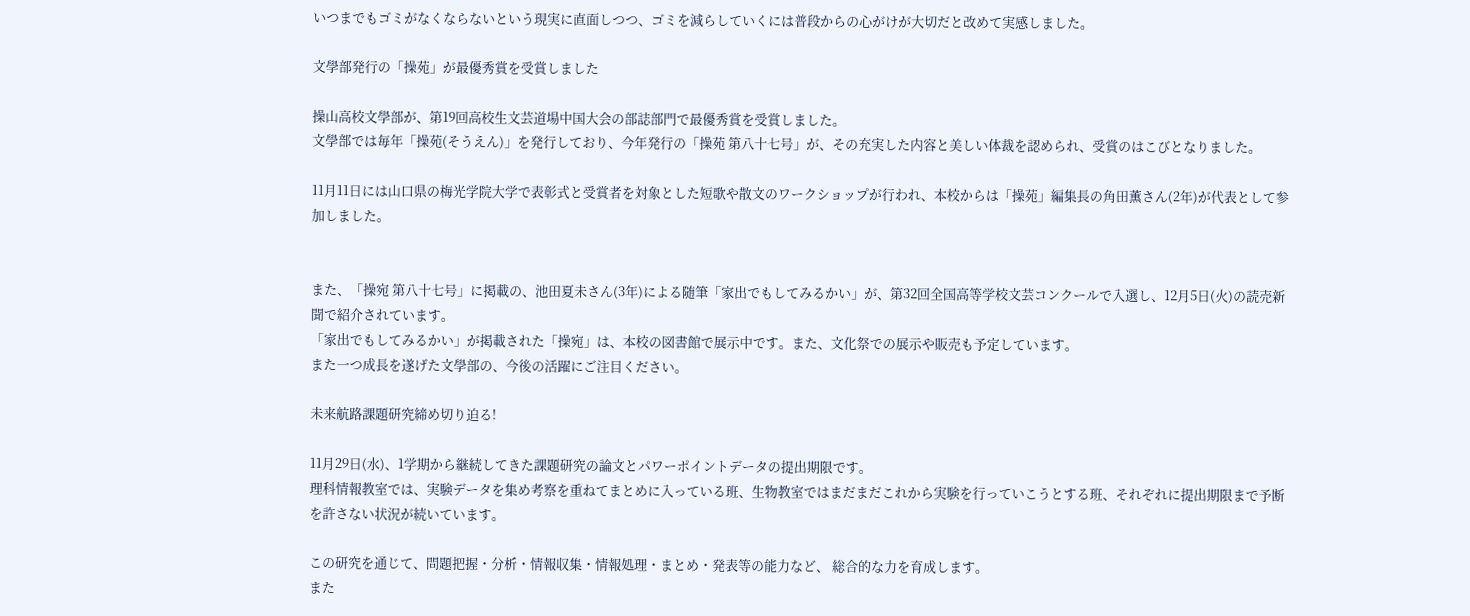いつまでもゴミがなくならないという現実に直面しつつ、ゴミを減らしていくには普段からの心がけが大切だと改めて実感しました。

文學部発行の「操苑」が最優秀賞を受賞しました

操山高校文學部が、第19回高校生文芸道場中国大会の部誌部門で最優秀賞を受賞しました。
文學部では毎年「操苑(そうえん)」を発行しており、今年発行の「操苑 第八十七号」が、その充実した内容と美しい体裁を認められ、受賞のはこびとなりました。

11月11日には山口県の梅光学院大学で表彰式と受賞者を対象とした短歌や散文のワークショップが行われ、本校からは「操苑」編集長の角田薫さん(2年)が代表として参加しました。


また、「操宛 第八十七号」に掲載の、池田夏未さん(3年)による随筆「家出でもしてみるかい」が、第32回全国高等学校文芸コンクールで入選し、12月5日(火)の読売新聞で紹介されています。
「家出でもしてみるかい」が掲載された「操宛」は、本校の図書館で展示中です。また、文化祭での展示や販売も予定しています。
また一つ成長を遂げた文學部の、今後の活躍にご注目ください。

未来航路課題研究締め切り迫る!

11月29日(水)、1学期から継続してきた課題研究の論文とパワーポイントデータの提出期限です。
理科情報教室では、実験データを集め考察を重ねてまとめに入っている班、生物教室ではまだまだこれから実験を行っていこうとする班、それぞれに提出期限まで予断を許さない状況が続いています。

この研究を通じて、問題把握・分析・情報収集・情報処理・まとめ・発表等の能力など、 総合的な力を育成します。
また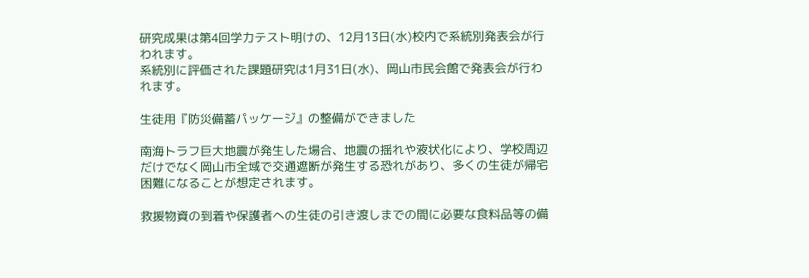研究成果は第4回学力テスト明けの、12月13日(水)校内で系統別発表会が行われます。
系統別に評価された課題研究は1月31日(水)、岡山市民会館で発表会が行われます。

生徒用『防災備蓄パッケージ』の整備ができました

南海トラフ巨大地震が発生した場合、地震の揺れや液状化により、学校周辺だけでなく岡山市全域で交通遮断が発生する恐れがあり、多くの生徒が帰宅困難になることが想定されます。

救援物資の到着や保護者への生徒の引き渡しまでの間に必要な食料品等の備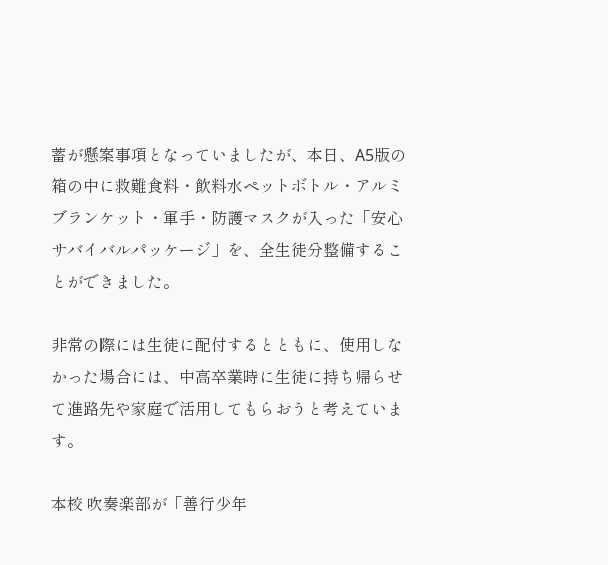蓄が懸案事項となっていましたが、本日、A5版の箱の中に救難食料・飲料水ペットボトル・アルミブランケット・軍手・防護マスクが入った「安心サバイバルパッケージ」を、全生徒分整備することができました。

非常の際には生徒に配付するとともに、使用しなかった場合には、中高卒業時に生徒に持ち帰らせて進路先や家庭で活用してもらおうと考えています。

本校 吹奏楽部が「善行少年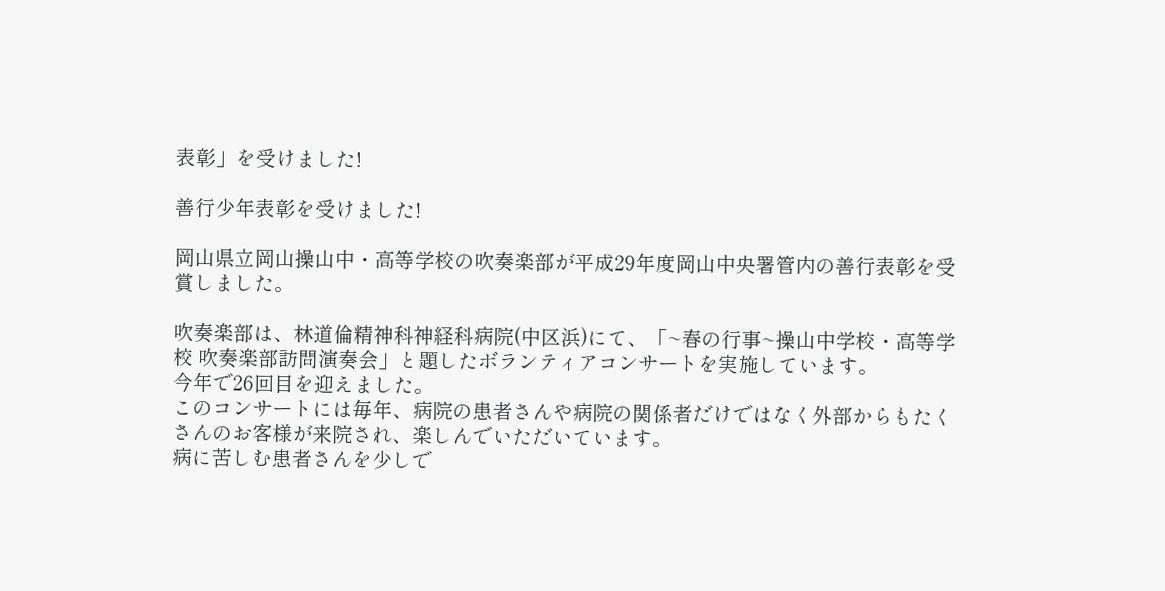表彰」を受けました!

善行少年表彰を受けました!

岡山県立岡山操山中・高等学校の吹奏楽部が平成29年度岡山中央署管内の善行表彰を受賞しました。

吹奏楽部は、林道倫精神科神経科病院(中区浜)にて、「~春の行事~操山中学校・高等学校 吹奏楽部訪問演奏会」と題したボランティアコンサートを実施しています。
今年で26回目を迎えました。
このコンサートには毎年、病院の患者さんや病院の関係者だけではなく外部からもたくさんのお客様が来院され、楽しんでいただいています。
病に苦しむ患者さんを少しで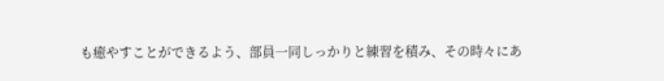も癒やすことができるよう、部員一同しっかりと練習を積み、その時々にあ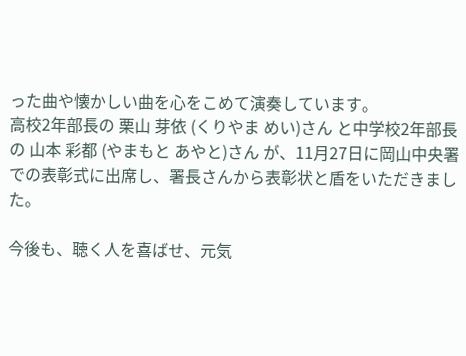った曲や懐かしい曲を心をこめて演奏しています。
高校2年部長の 栗山 芽依 (くりやま めい)さん と中学校2年部長の 山本 彩都 (やまもと あやと)さん が、11月27日に岡山中央署での表彰式に出席し、署長さんから表彰状と盾をいただきました。

今後も、聴く人を喜ばせ、元気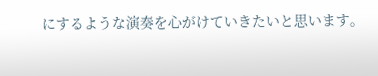にするような演奏を心がけていきたいと思います。